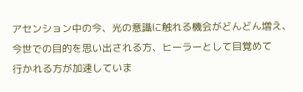アセンション中の今、光の意識に触れる機会がどんどん増え、
今世での目的を思い出される方、ヒーラーとして目覚めて
行かれる方が加速していま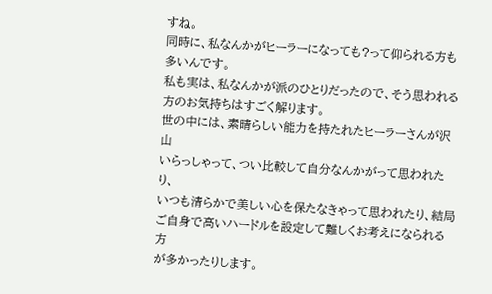すね。
同時に、私なんかがヒーラーになっても?って仰られる方も
多いんです。
私も実は、私なんかが派のひとりだったので、そう思われる
方のお気持ちはすごく解ります。
世の中には、素晴らしい能力を持たれたヒーラーさんが沢山
いらっしゃって、つい比較して自分なんかがって思われたり、
いつも清らかで美しい心を保たなきゃって思われたり、結局
ご自身で高いハードルを設定して難しくお考えになられる方
が多かったりします。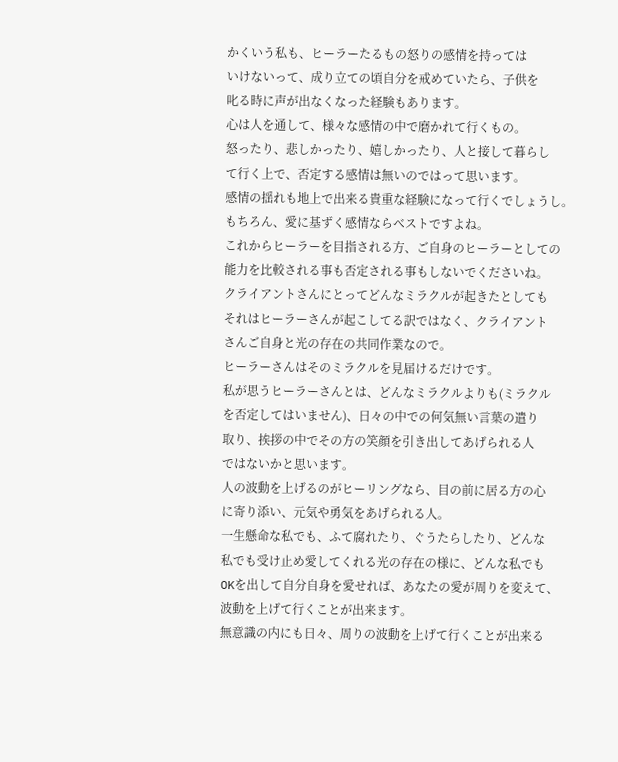かくいう私も、ヒーラーたるもの怒りの感情を持っては
いけないって、成り立ての頃自分を戒めていたら、子供を
叱る時に声が出なくなった経験もあります。
心は人を通して、様々な感情の中で磨かれて行くもの。
怒ったり、悲しかったり、嬉しかったり、人と接して暮らし
て行く上で、否定する感情は無いのではって思います。
感情の揺れも地上で出来る貴重な経験になって行くでしょうし。
もちろん、愛に基ずく感情ならベストですよね。
これからヒーラーを目指される方、ご自身のヒーラーとしての
能力を比較される事も否定される事もしないでくださいね。
クライアントさんにとってどんなミラクルが起きたとしても
それはヒーラーさんが起こしてる訳ではなく、クライアント
さんご自身と光の存在の共同作業なので。
ヒーラーさんはそのミラクルを見届けるだけです。
私が思うヒーラーさんとは、どんなミラクルよりも(ミラクル
を否定してはいません)、日々の中での何気無い言葉の遣り
取り、挨拶の中でその方の笑顔を引き出してあげられる人
ではないかと思います。
人の波動を上げるのがヒーリングなら、目の前に居る方の心
に寄り添い、元気や勇気をあげられる人。
一生懸命な私でも、ふて腐れたり、ぐうたらしたり、どんな
私でも受け止め愛してくれる光の存在の様に、どんな私でも
OKを出して自分自身を愛せれば、あなたの愛が周りを変えて、
波動を上げて行くことが出来ます。
無意識の内にも日々、周りの波動を上げて行くことが出来る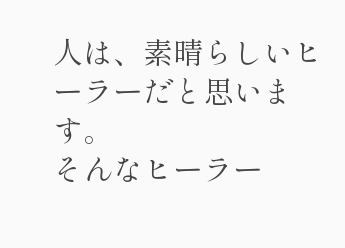人は、素晴らしいヒーラーだと思います。
そんなヒーラー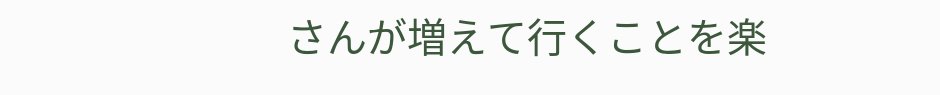さんが増えて行くことを楽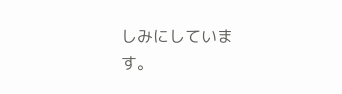しみにしています。